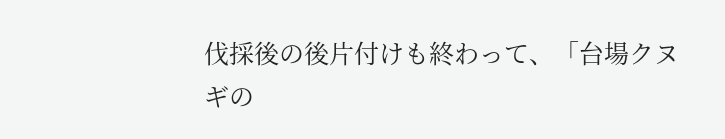伐採後の後片付けも終わって、「台場クヌギの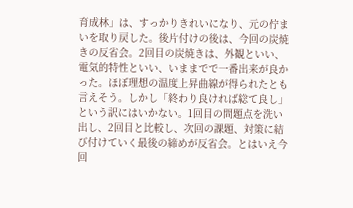育成林」は、すっかりきれいになり、元の佇まいを取り戻した。後片付けの後は、今回の炭焼きの反省会。2回目の炭焼きは、外観といい、電気的特性といい、いままでで一番出来が良かった。ほぼ理想の温度上昇曲線が得られたとも言えそう。しかし「終わり良ければ総て良し」という訳にはいかない。1回目の問題点を洗い出し、2回目と比較し、次回の課題、対策に結び付けていく最後の締めが反省会。とはいえ今回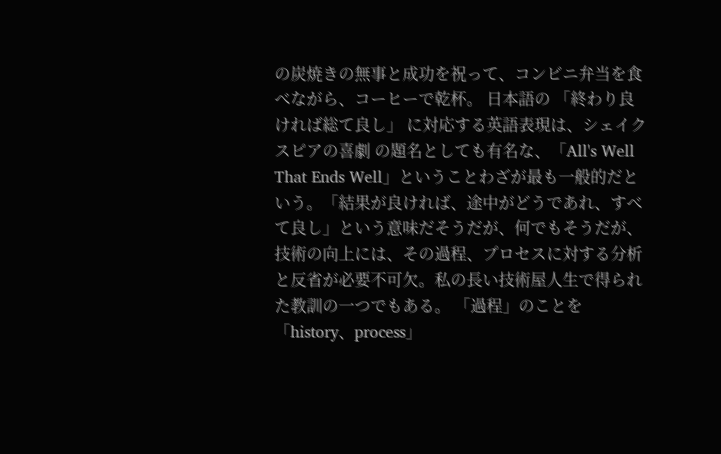の炭焼きの無事と成功を祝って、コンビニ弁当を食べながら、コーヒーで乾杯。 日本語の 「終わり良ければ総て良し」 に対応する英語表現は、シェイクスピアの喜劇 の題名としても有名な、「All's Well That Ends Well」ということわざが最も一般的だという。「結果が良ければ、途中がどうであれ、すべて良し」という意味だそうだが、何でもそうだが、技術の向上には、その過程、プロセスに対する分析と反省が必要不可欠。私の長い技術屋人生で得られた教訓の一つでもある。 「過程」のことを「history、process」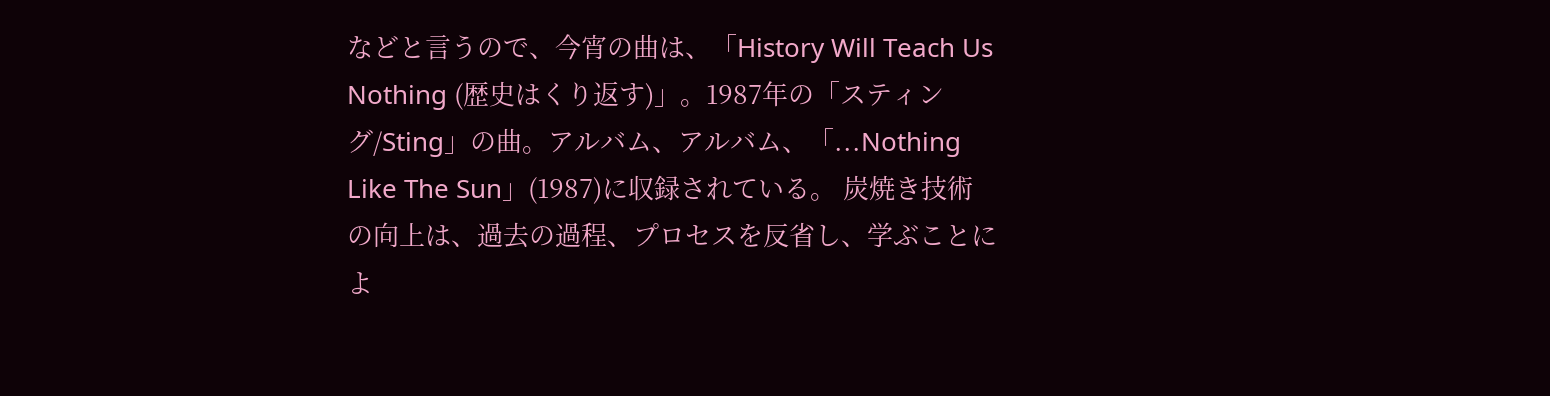などと言うので、今宵の曲は、「History Will Teach Us Nothing (歴史はくり返す)」。1987年の「スティング/Sting」の曲。アルバム、アルバム、「...Nothing Like The Sun」(1987)に収録されている。 炭焼き技術の向上は、過去の過程、プロセスを反省し、学ぶことによ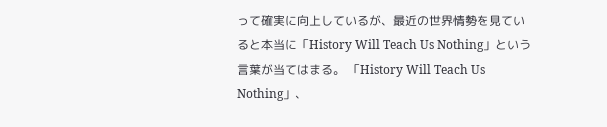って確実に向上しているが、最近の世界情勢を見ていると本当に「History Will Teach Us Nothing」という言葉が当てはまる。 「History Will Teach Us Nothing」、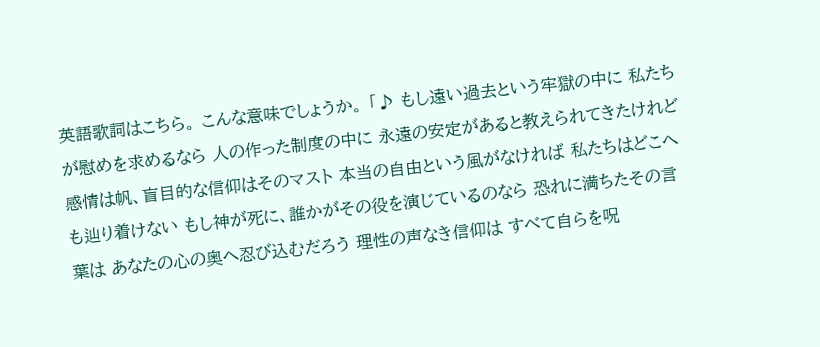英語歌詞はこちら。 こんな意味でしょうか。 「♪ もし遠い過去という牢獄の中に 私たちが慰めを求めるなら 人の作った制度の中に 永遠の安定があると教えられてきたけれど 感情は帆、盲目的な信仰はそのマスト 本当の自由という風がなければ 私たちはどこへも辿り着けない もし神が死に、誰かがその役を演じているのなら 恐れに満ちたその言葉は あなたの心の奥へ忍び込むだろう 理性の声なき信仰は すべて自らを呪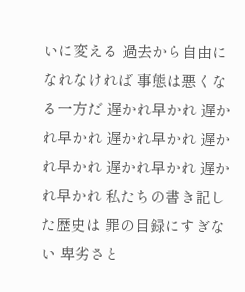いに変える 過去から自由になれなければ 事態は悪くなる一方だ 遅かれ早かれ 遅かれ早かれ 遅かれ早かれ 遅かれ早かれ 遅かれ早かれ 遅かれ早かれ 私たちの書き記した歴史は 罪の目録にすぎない 卑劣さと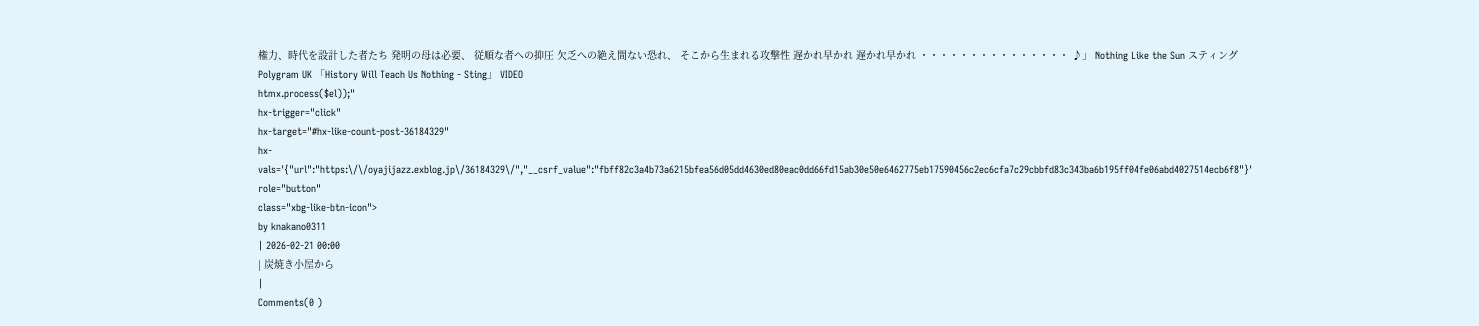権力、時代を設計した者たち 発明の母は必要、 従順な者への抑圧 欠乏への絶え間ない恐れ、 そこから生まれる攻撃性 遅かれ早かれ 遅かれ早かれ ・・・・・・・・・・・・・・・ ♪」 Nothing Like the Sun スティング Polygram UK 「History Will Teach Us Nothing - Sting」 VIDEO
htmx.process($el));"
hx-trigger="click"
hx-target="#hx-like-count-post-36184329"
hx-vals='{"url":"https:\/\/oyajijazz.exblog.jp\/36184329\/","__csrf_value":"fbff82c3a4b73a6215bfea56d05dd4630ed80eac0dd66fd15ab30e50e6462775eb17590456c2ec6cfa7c29cbbfd83c343ba6b195ff04fe06abd4027514ecb6f8"}'
role="button"
class="xbg-like-btn-icon">
by knakano0311
| 2026-02-21 00:00
| 炭焼き小屋から
|
Comments(0 )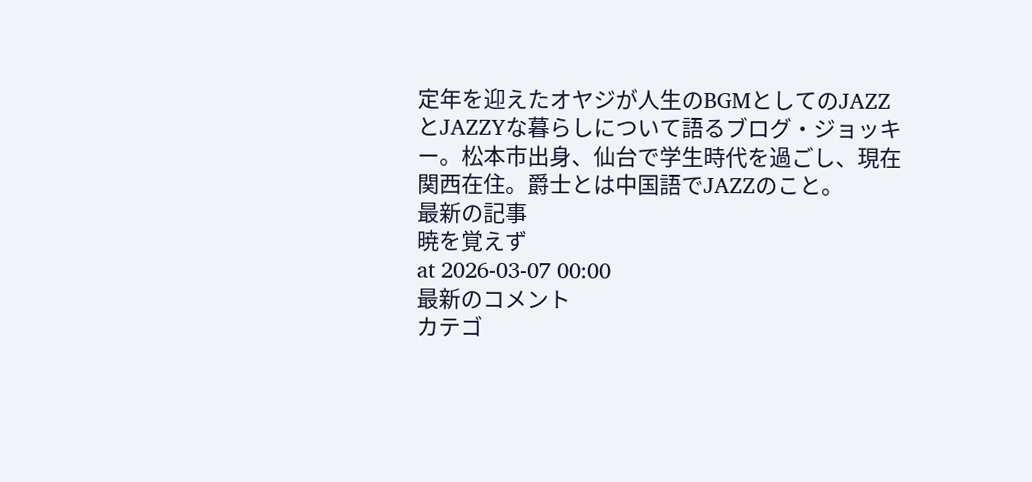定年を迎えたオヤジが人生のBGMとしてのJAZZとJAZZYな暮らしについて語るブログ・ジョッキー。松本市出身、仙台で学生時代を過ごし、現在関西在住。爵士とは中国語でJAZZのこと。
最新の記事
暁を覚えず
at 2026-03-07 00:00
最新のコメント
カテゴ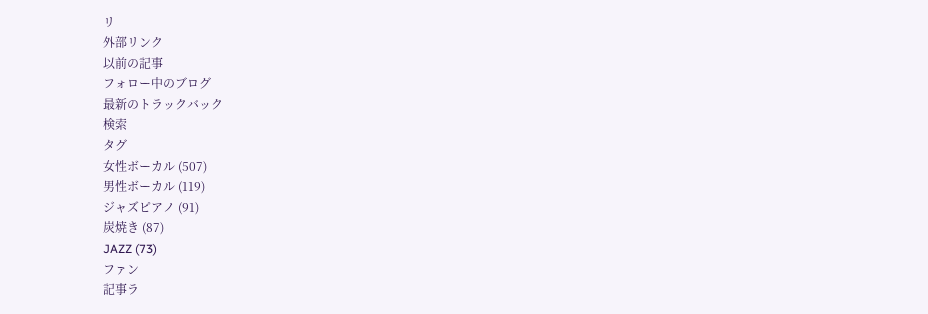リ
外部リンク
以前の記事
フォロー中のブログ
最新のトラックバック
検索
タグ
女性ボーカル (507)
男性ボーカル (119)
ジャズピアノ (91)
炭焼き (87)
JAZZ (73)
ファン
記事ラ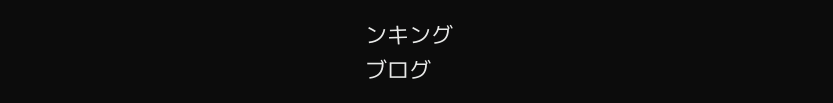ンキング
ブログ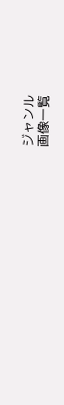ジャンル
画像一覧